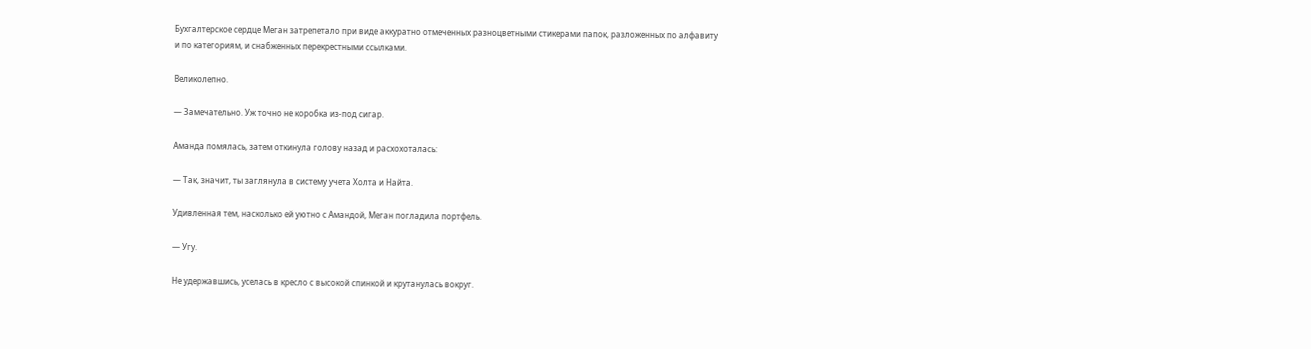Бухгалтерское сердце Меган затрепетало при виде аккуратно отмеченных разноцветными стикерами папок, разложенных по алфавиту и по категориям, и снабженных перекрестными ссылками.

Великолепно.

— Замечательно. Уж точно не коробка из-под сигар.

Аманда помялась, затем откинула голову назад и расхохоталась:

— Так, значит, ты заглянула в систему учета Холта и Найта.

Удивленная тем, насколько ей уютно с Амандой, Меган погладила портфель.

— Угу.

Не удержавшись, уселась в кресло с высокой спинкой и крутанулась вокруг.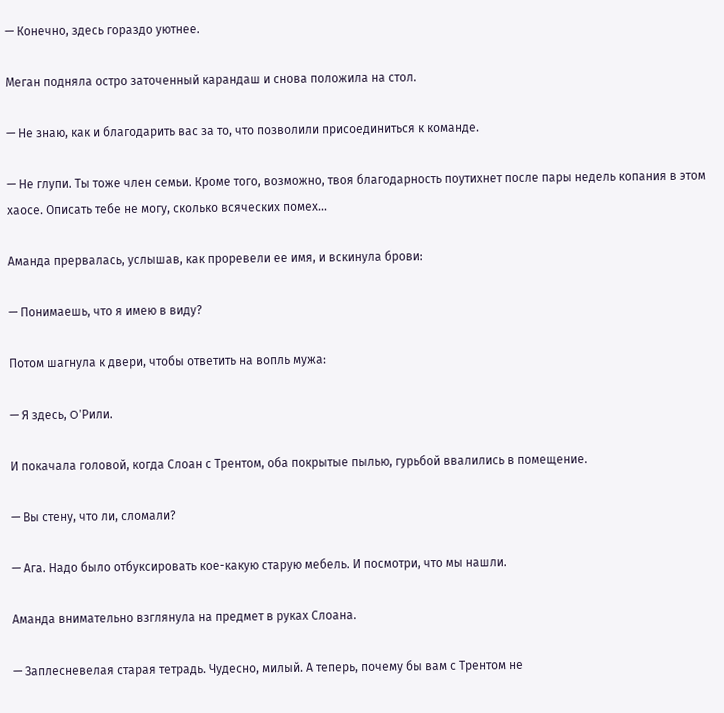— Конечно, здесь гораздо уютнее.

Меган подняла остро заточенный карандаш и снова положила на стол.

— Не знаю, как и благодарить вас за то, что позволили присоединиться к команде.

— Не глупи. Ты тоже член семьи. Кроме того, возможно, твоя благодарность поутихнет после пары недель копания в этом хаосе. Описать тебе не могу, сколько всяческих помех…

Аманда прервалась, услышав, как проревели ее имя, и вскинула брови:

— Понимаешь, что я имею в виду?

Потом шагнула к двери, чтобы ответить на вопль мужа:

— Я здесь, O'Рили.

И покачала головой, когда Слоан с Трентом, оба покрытые пылью, гурьбой ввалились в помещение.

— Вы стену, что ли, сломали?

— Ага. Надо было отбуксировать кое-какую старую мебель. И посмотри, что мы нашли.

Аманда внимательно взглянула на предмет в руках Слоана.

— Заплесневелая старая тетрадь. Чудесно, милый. А теперь, почему бы вам с Трентом не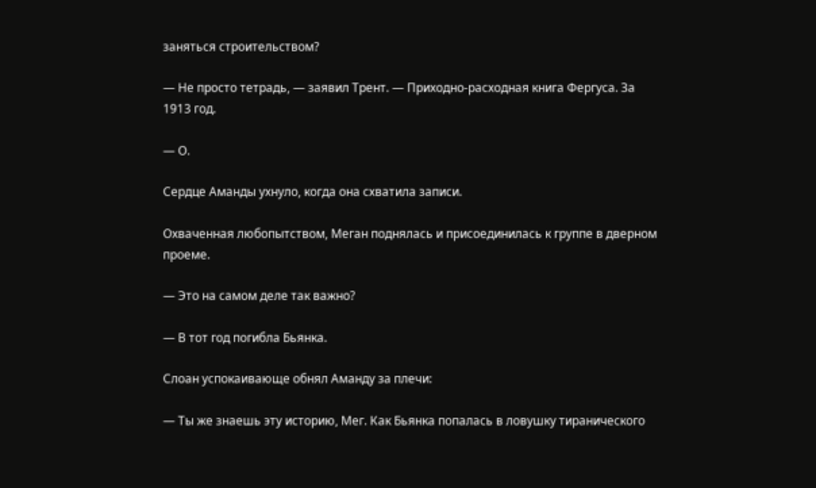заняться строительством?

— Не просто тетрадь, — заявил Трент. — Приходно-расходная книга Фергуса. За 1913 год.

— О.

Сердце Аманды ухнуло, когда она схватила записи.

Охваченная любопытством, Меган поднялась и присоединилась к группе в дверном проеме.

— Это на самом деле так важно?

— В тот год погибла Бьянка.

Слоан успокаивающе обнял Аманду за плечи:

— Ты же знаешь эту историю, Мег. Как Бьянка попалась в ловушку тиранического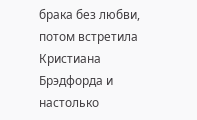брака без любви, потом встретила Кристиана Брэдфорда и настолько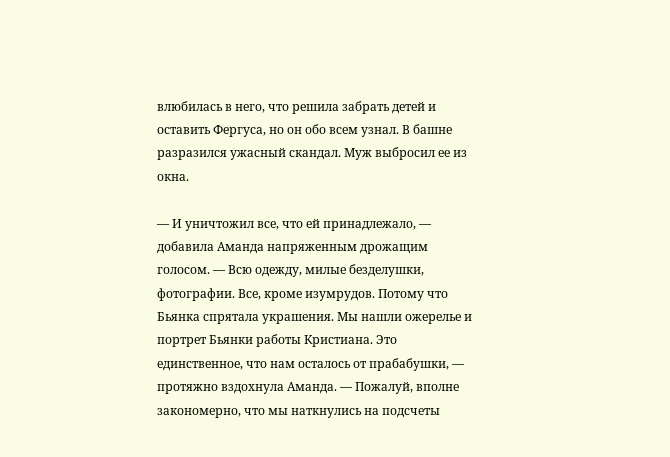влюбилась в него, что решила забрать детей и оставить Фергуса, но он обо всем узнал. В башне разразился ужасный скандал. Муж выбросил ее из окна.

— И уничтожил все, что ей принадлежало, — добавила Аманда напряженным дрожащим голосом. — Всю одежду, милые безделушки, фотографии. Все, кроме изумрудов. Потому что Бьянка спрятала украшения. Мы нашли ожерелье и портрет Бьянки работы Кристиана. Это единственное, что нам осталось от прабабушки, — протяжно вздохнула Аманда. — Пожалуй, вполне закономерно, что мы наткнулись на подсчеты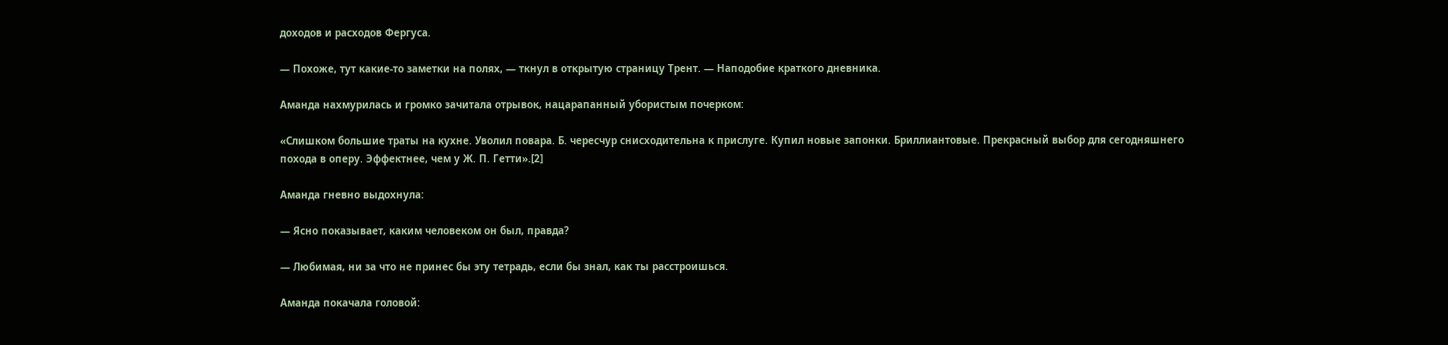доходов и расходов Фергуса.

— Похоже, тут какие-то заметки на полях, — ткнул в открытую страницу Трент. — Наподобие краткого дневника.

Аманда нахмурилась и громко зачитала отрывок, нацарапанный убористым почерком:

«Слишком большие траты на кухне. Уволил повара. Б. чересчур снисходительна к прислуге. Купил новые запонки. Бриллиантовые. Прекрасный выбор для сегодняшнего похода в оперу. Эффектнее, чем у Ж. П. Гетти».[2]

Аманда гневно выдохнула:

— Ясно показывает, каким человеком он был, правда?

— Любимая, ни за что не принес бы эту тетрадь, если бы знал, как ты расстроишься.

Аманда покачала головой: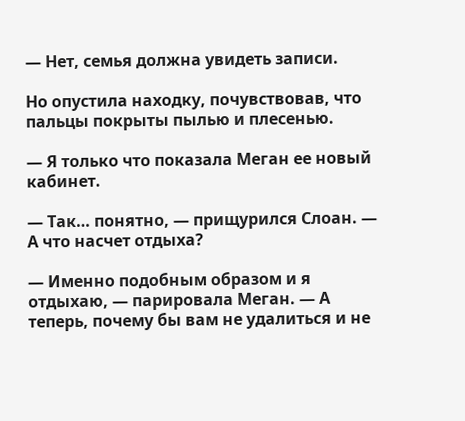— Нет, семья должна увидеть записи.

Но опустила находку, почувствовав, что пальцы покрыты пылью и плесенью.

— Я только что показала Меган ее новый кабинет.

— Так… понятно, — прищурился Слоан. — А что насчет отдыха?

— Именно подобным образом и я отдыхаю, — парировала Меган. — А теперь, почему бы вам не удалиться и не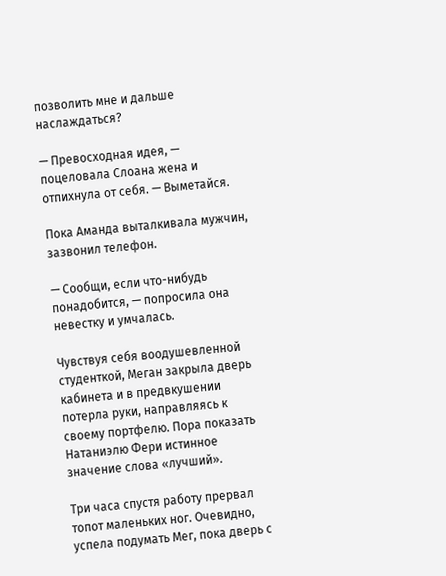позволить мне и дальше наслаждаться?

— Превосходная идея, — поцеловала Слоана жена и отпихнула от себя. — Выметайся.

Пока Аманда выталкивала мужчин, зазвонил телефон.

— Сообщи, если что-нибудь понадобится, — попросила она невестку и умчалась.

Чувствуя себя воодушевленной студенткой, Меган закрыла дверь кабинета и в предвкушении потерла руки, направляясь к своему портфелю. Пора показать Натаниэлю Фери истинное значение слова «лучший».

Три часа спустя работу прервал топот маленьких ног. Очевидно, успела подумать Мег, пока дверь с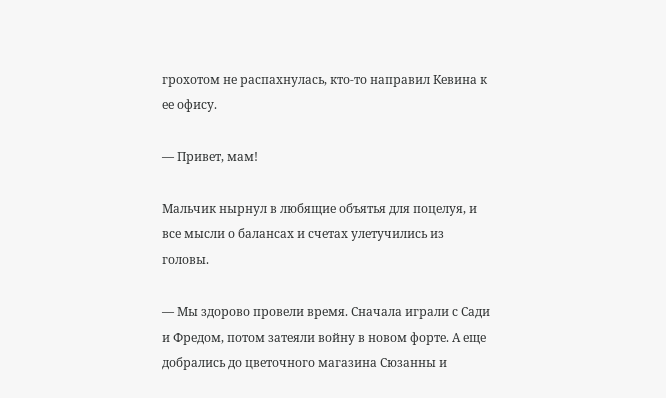грохотом не распахнулась, кто-то направил Кевина к ее офису.

— Привет, мам!

Мальчик нырнул в любящие объятья для поцелуя, и все мысли о балансах и счетах улетучились из головы.

— Мы здорово провели время. Сначала играли с Сади и Фредом, потом затеяли войну в новом форте. А еще добрались до цветочного магазина Сюзанны и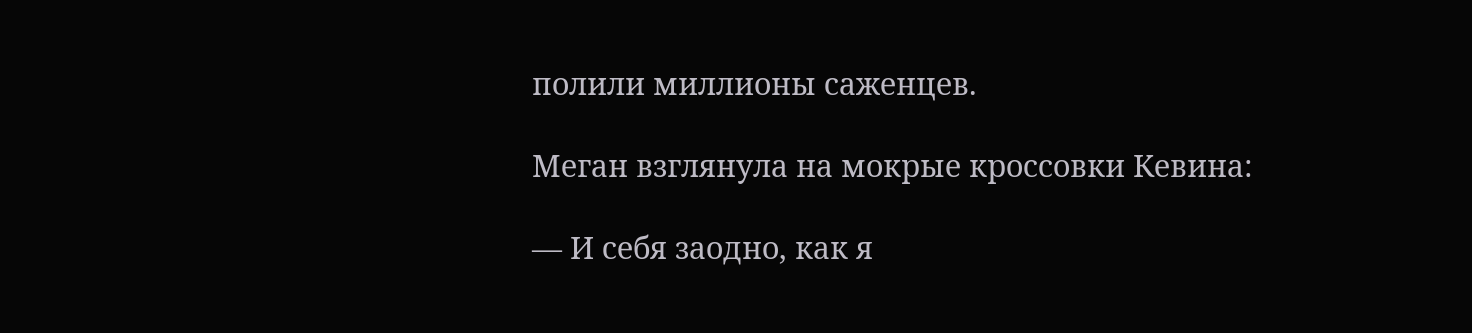полили миллионы саженцев.

Меган взглянула на мокрые кроссовки Кевина:

— И себя заодно, как я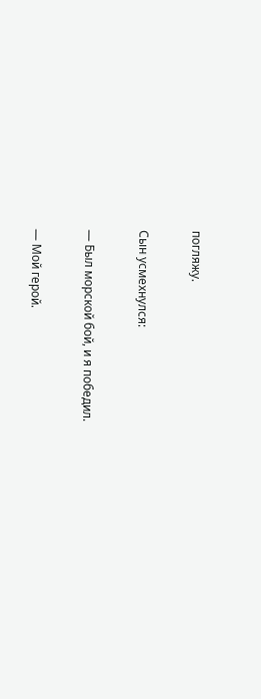погляжу.

Сын усмехнулся:

— Был морской бой, и я победил.

— Мой герой.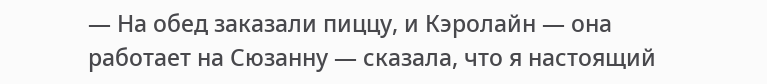— На обед заказали пиццу, и Кэролайн — она работает на Сюзанну — сказала, что я настоящий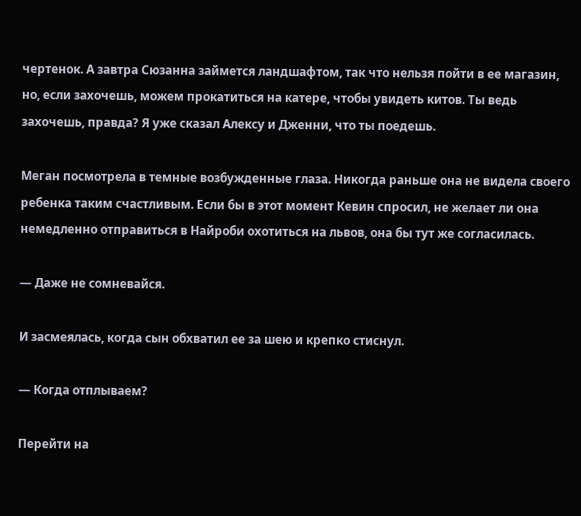чертенок. А завтра Сюзанна займется ландшафтом, так что нельзя пойти в ее магазин, но, если захочешь, можем прокатиться на катере, чтобы увидеть китов. Ты ведь захочешь, правда? Я уже сказал Алексу и Дженни, что ты поедешь.

Меган посмотрела в темные возбужденные глаза. Никогда раньше она не видела своего ребенка таким счастливым. Если бы в этот момент Кевин спросил, не желает ли она немедленно отправиться в Найроби охотиться на львов, она бы тут же согласилась.

— Даже не сомневайся.

И засмеялась, когда сын обхватил ее за шею и крепко стиснул.

— Когда отплываем?

Перейти на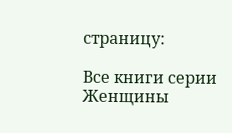страницу:

Все книги серии Женщины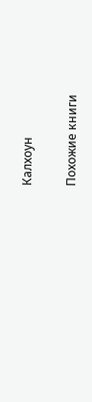Калхоун

Похожие книги